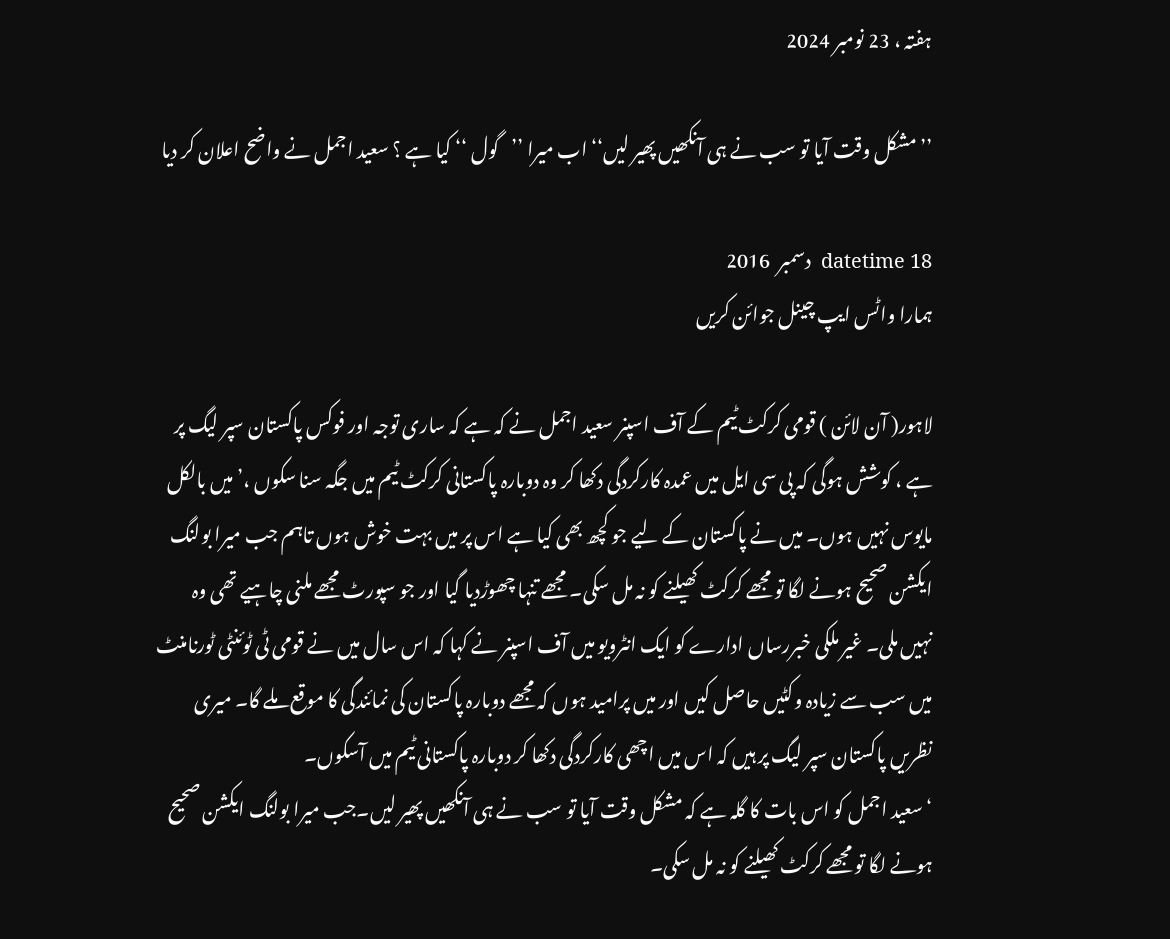ہفتہ ، 23 نومبر 2024

’’ مشکل وقت آیا تو سب نے ہی آنکھیں پھیر لیں‘‘ اب میرا ’’گول ‘‘ کیا ہے ؟ سعید اجمل نے واضح اعلان کر دیا

datetime 18  دسمبر  2016
ہمارا واٹس ایپ چینل جوائن کریں

لاہور( آن لائن ) قومی کرکٹ ٹیم کے آف اسپنر سعید اجمل نے کہ ہے کہ ساری توجہ اور فوکس پاکستان سپر لیگ پر ہے ، کوشش ہوگی کہ پی سی ایل میں عمدہ کارکردگی دکھا کر وہ دوبارہ پاکستانی کرکٹ ٹیم میں جگہ سنا سکوں ،’میں بالکل مایوس نہیں ہوں۔ میں نے پاکستان کے لیے جو کچھ بھی کیا ہے اس پر میں بہت خوش ہوں تاہم جب میرا بولنگ ایکشن صحیح ہونے لگا تو مجھے کرکٹ کھیلنے کو نہ مل سکی۔ مجھے تنہا چھوڑدیا گیا اور جو سپورٹ مجھے ملنی چاہیے تھی وہ نہیں ملی۔ غیر ملکی خبررساں ادارے کو ایک انٹرویو میں آف اسپنر نے کہا کہ اس سال میں نے قومی ٹی ٹوئنٹی ٹورنامنٹ میں سب سے زیادہ وکٹیں حاصل کیں اور میں پرامید ہوں کہ مجھے دوبارہ پاکستان کی نمائندگی کا موقع ملے گا۔ میری نظریں پاکستان سپر لیگ پر ہیں کہ اس میں اچھی کارکردگی دکھا کر دوبارہ پاکستانی ٹیم میں آسکوں۔
‘سعید اجمل کو اس بات کا گلہ ہے کہ مشکل وقت آیا تو سب نے ہی آنکھیں پھیر لیں۔جب میرا بولنگ ایکشن صحیح ہونے لگا تو مجھے کرکٹ کھیلنے کو نہ مل سکی۔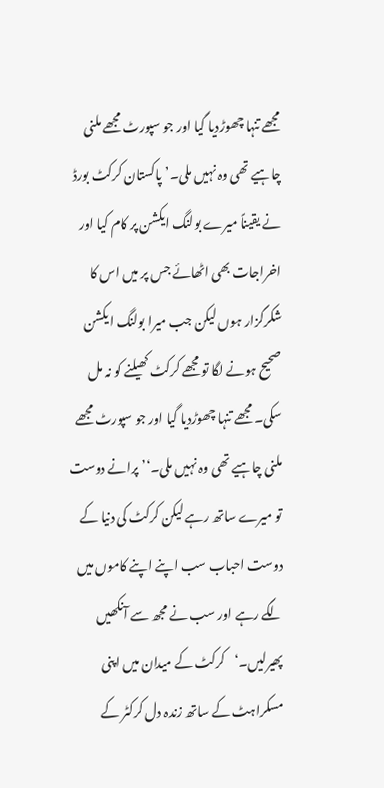مجھے تنہا چھوڑدیا گیا اور جو سپورٹ مجھے ملنی چاہیے تھی وہ نہیں ملی۔’پاکستان کرکٹ بورڈ نے یقیناً میرے بولنگ ایکشن پر کام کیا اور اخراجات بھی اٹھائے جس پر میں اس کا شکرگزار ہوں لیکن جب میرا بولنگ ایکشن صحیح ہونے لگا تو مجھے کرکٹ کھیلنے کو نہ مل سکی۔ مجھے تنہا چھوڑدیا گیا اور جو سپورٹ مجھے ملنی چاہیے تھی وہ نہیں ملی۔‘’پرانے دوست تو میرے ساتھ رہے لیکن کرکٹ کی دنیا کے دوست احباب سب اپنے اپنے کاموں میں لگے رہے اور سب نے مجھ سے آنکھیں پھیرلیں۔‘کرکٹ کے میدان میں اپنی مسکراہٹ کے ساتھ زندہ دل کرکٹر کے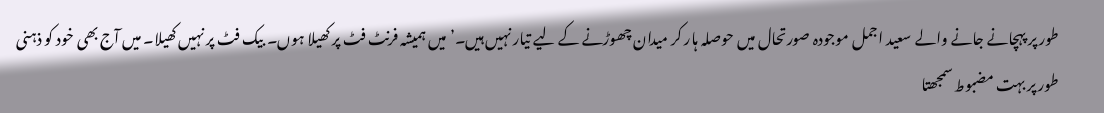طور پر پہچانے جانے والے سعید اجمل موجودہ صورتحال میں حوصلہ ہار کر میدان چھوڑنے کے لیے تیار نہیں ہیں۔’میں ہمیشہ فرنٹ فٹ پر کھیلا ہوں۔ بیک فٹ پر نہیں کھیلا۔ میں آج بھی خود کو ذہنی طور پر بہت مضبوط سمجھتا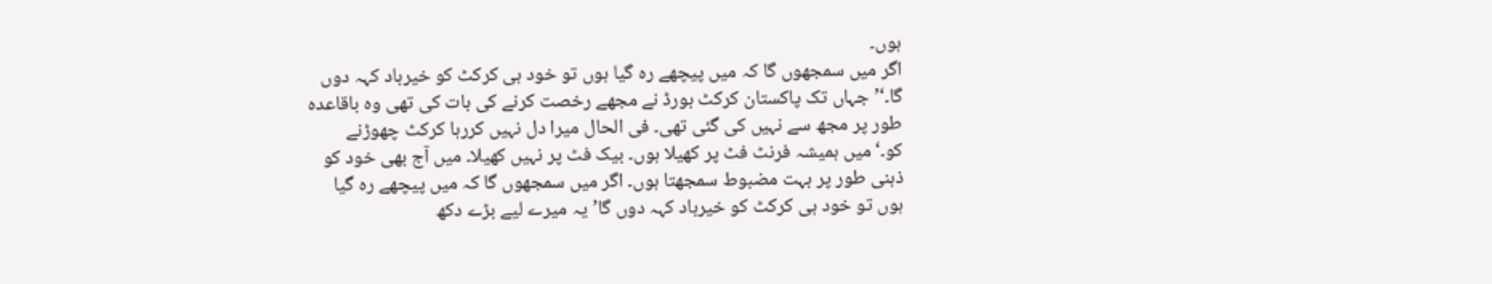ہوں۔
اگر میں سمجھوں گا کہ میں پیچھے رہ گیا ہوں تو خود ہی کرکٹ کو خیرباد کہہ دوں گا۔‘’جہاں تک پاکستان کرکٹ بورڈ نے مجھے رخصت کرنے کی بات کی تھی وہ باقاعدہ طور پر مجھ سے نہیں کی گئی تھی۔ فی الحال میرا دل نہیں کررہا کرکٹ چھوڑنے کو۔‘میں ہمیشہ فرنٹ فٹ پر کھیلا ہوں۔ بیک فٹ پر نہیں کھیلا۔ میں آج بھی خود کو ذہنی طور پر بہت مضبوط سمجھتا ہوں۔ اگر میں سمجھوں گا کہ میں پیچھے رہ گیا ہوں تو خود ہی کرکٹ کو خیرباد کہہ دوں گا’یہ میرے لیے بڑے دکھ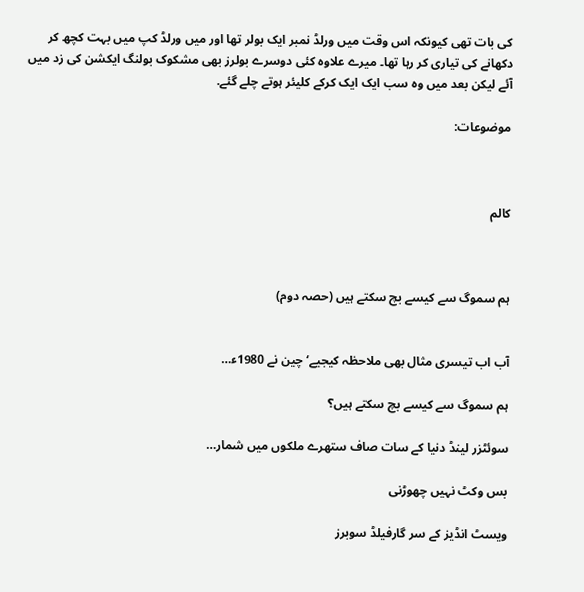کی بات تھی کیونکہ اس وقت میں ورلڈ نمبر ایک بولر تھا اور میں ورلڈ کپ میں بہت کچھ کر دکھانے کی تیاری کر رہا تھا۔ میرے علاوہ کئی دوسرے بولرز بھی مشکوک بولنگ ایکشن کی زد میں آئے لیکن بعد میں وہ سب ایک ایک کرکے کلیئر ہوتے چلے گئے.

موضوعات:



کالم



ہم سموگ سے کیسے بچ سکتے ہیں (حصہ دوم)


آب اب تیسری مثال بھی ملاحظہ کیجیے‘ چین نے 1980ء…

ہم سموگ سے کیسے بچ سکتے ہیں؟

سوئٹزر لینڈ دنیا کے سات صاف ستھرے ملکوں میں شمار…

بس وکٹ نہیں چھوڑنی

ویسٹ انڈیز کے سر گارفیلڈ سوبرز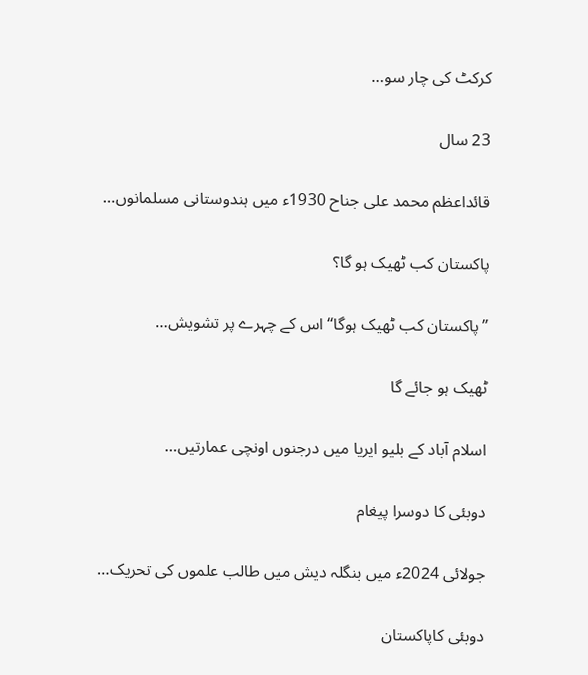کرکٹ کی چار سو…

23 سال

قائداعظم محمد علی جناح 1930ء میں ہندوستانی مسلمانوں…

پاکستان کب ٹھیک ہو گا؟

’’پاکستان کب ٹھیک ہوگا‘‘ اس کے چہرے پر تشویش…

ٹھیک ہو جائے گا

اسلام آباد کے بلیو ایریا میں درجنوں اونچی عمارتیں…

دوبئی کا دوسرا پیغام

جولائی 2024ء میں بنگلہ دیش میں طالب علموں کی تحریک…

دوبئی کاپاکستان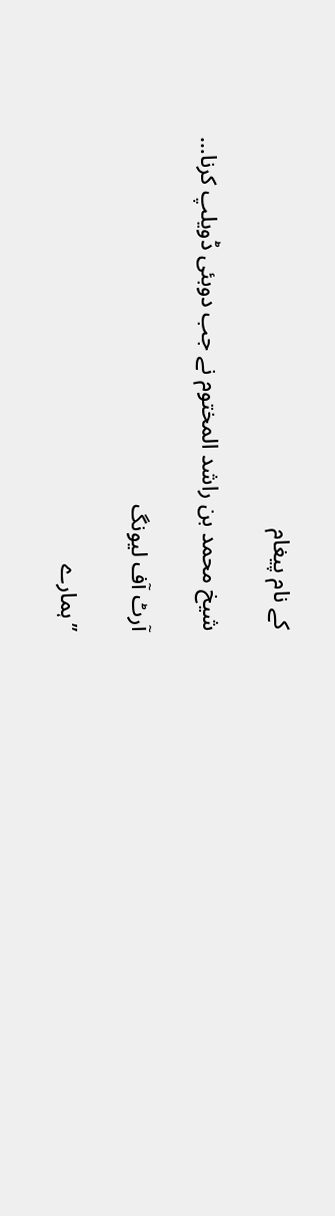کے نام پیغام

شیخ محمد بن راشد المختوم نے جب دوبئی ڈویلپ کرنا…

آرٹ آف لیونگ

’’ہمارے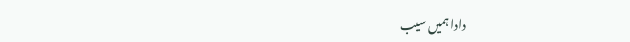دادا ہمیں سیب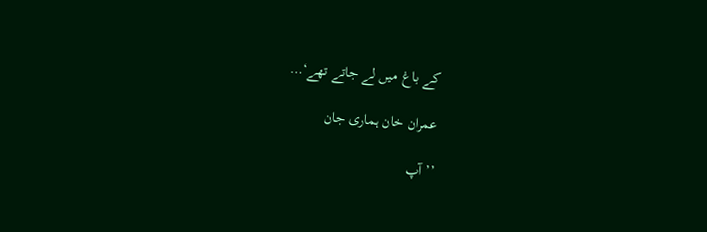کے باغ میں لے جاتے تھے‘…

عمران خان ہماری جان

’’آپ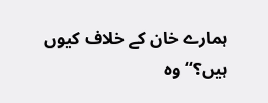ہمارے خان کے خلاف کیوں ہیں؟‘‘ وہ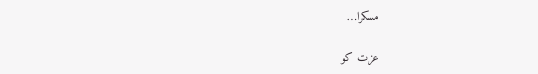مسکرا…

عزت کو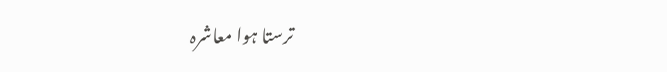ترستا ہوا معاشرہ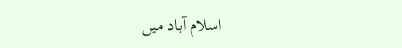اسلام آباد میں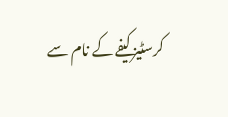کرسٹیز کیفے کے نام سے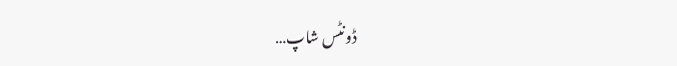ڈونٹس شاپ…